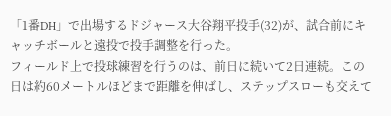「1番DH」で出場するドジャース大谷翔平投手(32)が、試合前にキャッチボールと遠投で投手調整を行った。
フィールド上で投球練習を行うのは、前日に続いて2日連続。この日は約60メートルほどまで距離を伸ばし、ステップスローも交えて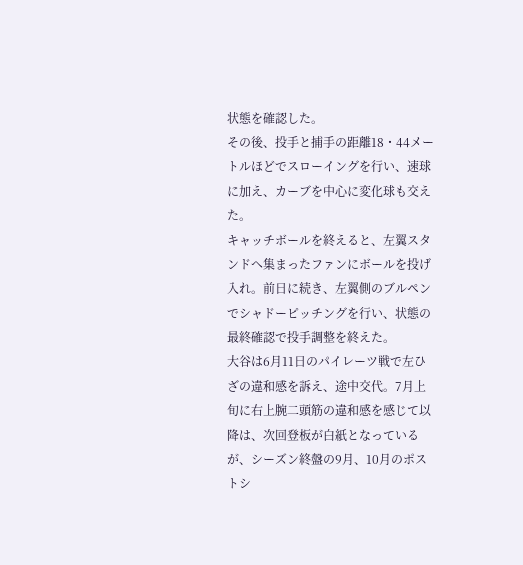状態を確認した。
その後、投手と捕手の距離18・44メートルほどでスローイングを行い、速球に加え、カーブを中心に変化球も交えた。
キャッチボールを終えると、左翼スタンドへ集まったファンにボールを投げ入れ。前日に続き、左翼側のブルペンでシャドーピッチングを行い、状態の最終確認で投手調整を終えた。
大谷は6月11日のパイレーツ戦で左ひざの違和感を訴え、途中交代。7月上旬に右上腕二頭筋の違和感を感じて以降は、次回登板が白紙となっているが、シーズン終盤の9月、10月のポストシ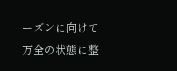ーズンに向けて万全の状態に整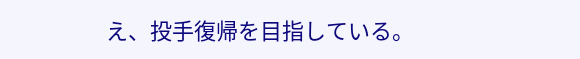え、投手復帰を目指している。